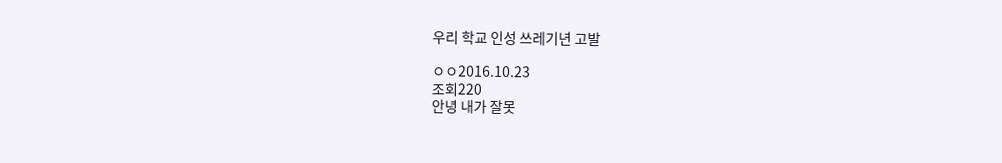우리 학교 인성 쓰레기년 고발

ㅇㅇ2016.10.23
조회220
안녕 내가 잘못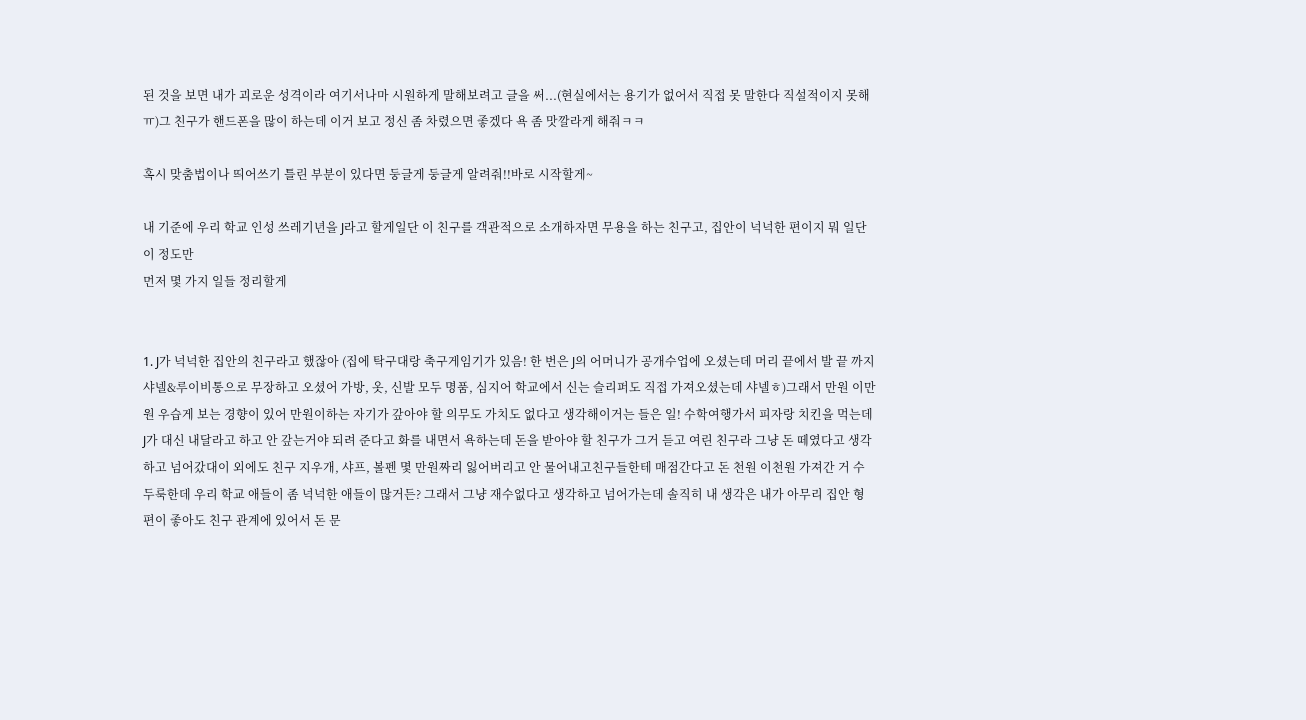된 것을 보면 내가 괴로운 성격이라 여기서나마 시원하게 말해보려고 글을 써...(현실에서는 용기가 없어서 직접 못 말한다 직설적이지 못해ㅠ)그 친구가 핸드폰을 많이 하는데 이거 보고 정신 좀 차렸으면 좋겠다 욕 좀 맛깔라게 해줘ㅋㅋ

혹시 맞춤법이나 띄어쓰기 틀린 부분이 있다면 둥글게 둥글게 알려줘!!바로 시작할게~

내 기준에 우리 학교 인성 쓰레기년을 J라고 할게일단 이 친구를 객관적으로 소개하자면 무용을 하는 친구고, 집안이 넉넉한 편이지 뭐 일단 이 정도만
먼저 몇 가지 일들 정리할게


1. J가 넉넉한 집안의 친구라고 했잖아 (집에 탁구대랑 축구게임기가 있음! 한 번은 J의 어머니가 공개수업에 오셨는데 머리 끝에서 발 끝 까지 샤넬&루이비통으로 무장하고 오셨어 가방, 옷, 신발 모두 명품, 심지어 학교에서 신는 슬리퍼도 직접 가져오셨는데 샤넬ㅎ)그래서 만원 이만원 우습게 보는 경향이 있어 만원이하는 자기가 갚아야 할 의무도 가치도 없다고 생각해이거는 들은 일! 수학여행가서 피자랑 치킨을 먹는데 J가 대신 내달라고 하고 안 갚는거야 되려 준다고 화를 내면서 욕하는데 돈을 받아야 할 친구가 그거 듣고 여린 친구라 그냥 돈 떼였다고 생각하고 넘어갔대이 외에도 친구 지우개, 샤프, 볼펜 몇 만원짜리 잃어버리고 안 물어내고친구들한테 매점간다고 돈 천원 이천원 가져간 거 수두룩한데 우리 학교 애들이 좀 넉넉한 애들이 많거든? 그래서 그냥 재수없다고 생각하고 넘어가는데 솔직히 내 생각은 내가 아무리 집안 형편이 좋아도 친구 관계에 있어서 돈 문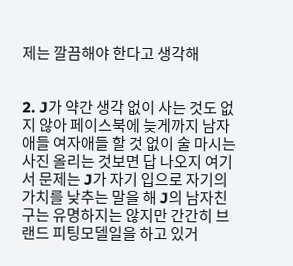제는 깔끔해야 한다고 생각해


2. J가 약간 생각 없이 사는 것도 없지 않아 페이스북에 늦게까지 남자애들 여자애들 할 것 없이 술 마시는 사진 올리는 것보면 답 나오지 여기서 문제는 J가 자기 입으로 자기의 가치를 낮추는 말을 해 J의 남자친구는 유명하지는 않지만 간간히 브랜드 피팅모델일을 하고 있거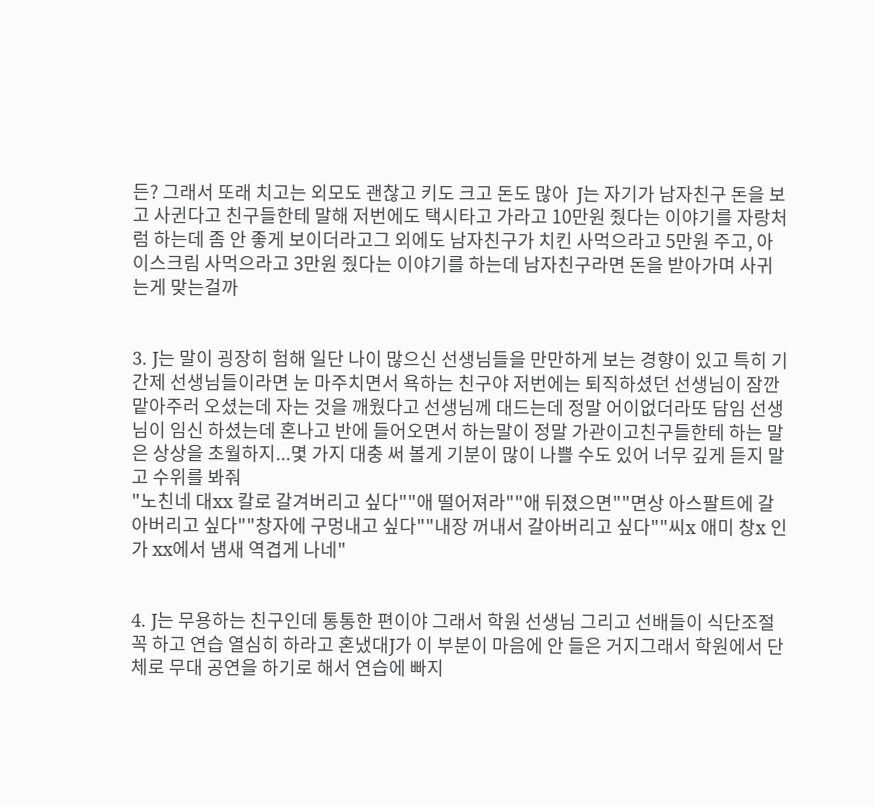든? 그래서 또래 치고는 외모도 괜찮고 키도 크고 돈도 많아  J는 자기가 남자친구 돈을 보고 사귄다고 친구들한테 말해 저번에도 택시타고 가라고 10만원 줬다는 이야기를 자랑처럼 하는데 좀 안 좋게 보이더라고그 외에도 남자친구가 치킨 사먹으라고 5만원 주고, 아이스크림 사먹으라고 3만원 줬다는 이야기를 하는데 남자친구라면 돈을 받아가며 사귀는게 맞는걸까


3. J는 말이 굉장히 험해 일단 나이 많으신 선생님들을 만만하게 보는 경향이 있고 특히 기간제 선생님들이라면 눈 마주치면서 욕하는 친구야 저번에는 퇴직하셨던 선생님이 잠깐 맡아주러 오셨는데 자는 것을 깨웠다고 선생님께 대드는데 정말 어이없더라또 담임 선생님이 임신 하셨는데 혼나고 반에 들어오면서 하는말이 정말 가관이고친구들한테 하는 말은 상상을 초월하지...몇 가지 대충 써 볼게 기분이 많이 나쁠 수도 있어 너무 깊게 듣지 말고 수위를 봐줘
"노친네 대xx 칼로 갈겨버리고 싶다""애 떨어져라""애 뒤졌으면""면상 아스팔트에 갈아버리고 싶다""창자에 구멍내고 싶다""내장 꺼내서 갈아버리고 싶다""씨x 애미 창x 인가 xx에서 냄새 역겹게 나네"


4. J는 무용하는 친구인데 통통한 편이야 그래서 학원 선생님 그리고 선배들이 식단조절 꼭 하고 연습 열심히 하라고 혼냈대J가 이 부분이 마음에 안 들은 거지그래서 학원에서 단체로 무대 공연을 하기로 해서 연습에 빠지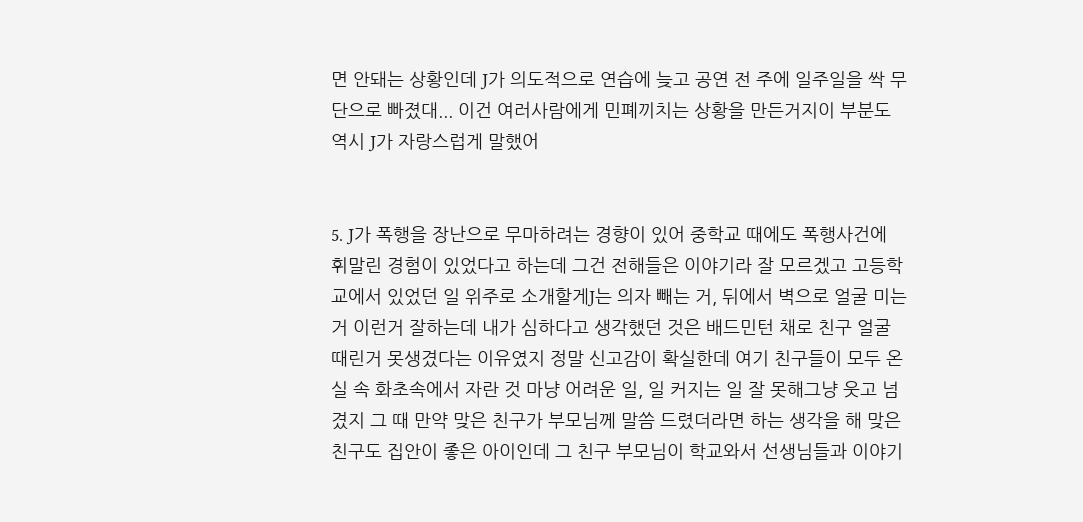면 안돼는 상황인데 J가 의도적으로 연습에 늦고 공연 전 주에 일주일을 싹 무단으로 빠졌대... 이건 여러사람에게 민폐끼치는 상황을 만든거지이 부분도 역시 J가 자랑스럽게 말했어


5. J가 폭행을 장난으로 무마하려는 경향이 있어 중학교 때에도 폭행사건에 휘말린 경험이 있었다고 하는데 그건 전해들은 이야기라 잘 모르겠고 고등학교에서 있었던 일 위주로 소개할게J는 의자 빼는 거, 뒤에서 벽으로 얼굴 미는거 이런거 잘하는데 내가 심하다고 생각했던 것은 배드민턴 채로 친구 얼굴 때린거 못생겼다는 이유였지 정말 신고감이 확실한데 여기 친구들이 모두 온실 속 화초속에서 자란 것 마냥 어려운 일, 일 커지는 일 잘 못해그냥 웃고 넘겼지 그 때 만약 맞은 친구가 부모님께 말씀 드렸더라면 하는 생각을 해 맞은 친구도 집안이 좋은 아이인데 그 친구 부모님이 학교와서 선생님들과 이야기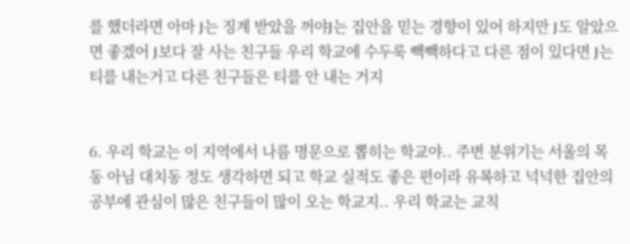를 했더라면 아마 J는 징계 받았을 꺼야J는 집안을 믿는 경향이 있어 하지만 J도 알았으면 좋겠어 J보다 잘 사는 친구들 우리 학교에 수두룩 빽빽하다고 다른 점이 있다면 J는 티를 내는거고 다른 친구들은 티를 안 내는 거지


6. 우리 학교는 이 지역에서 나름 명문으로 뽑히는 학교야.. 주변 분위기는 서울의 목동 아님 대치동 정도 생각하면 되고 학교 실적도 좋은 편이라 유복하고 넉넉한 집안의 공부에 관심이 많은 친구들이 많이 오는 학교지.. 우리 학교는 교칙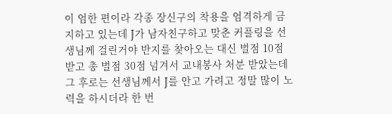이 엄한 편이라 각종 장신구의 착용을 엄격하게 금지하고 있는데 J가 남자친구하고 맞춘 커플링을 선생님께 걸린거야 반지를 찾아오는 대신 벌점 10점 받고 총 벌점 30점 넘겨서 교내봉사 처분 받았는데 그 후로는 선생님께서 J를 안고 가려고 정말 많이 노력을 하시더라 한 번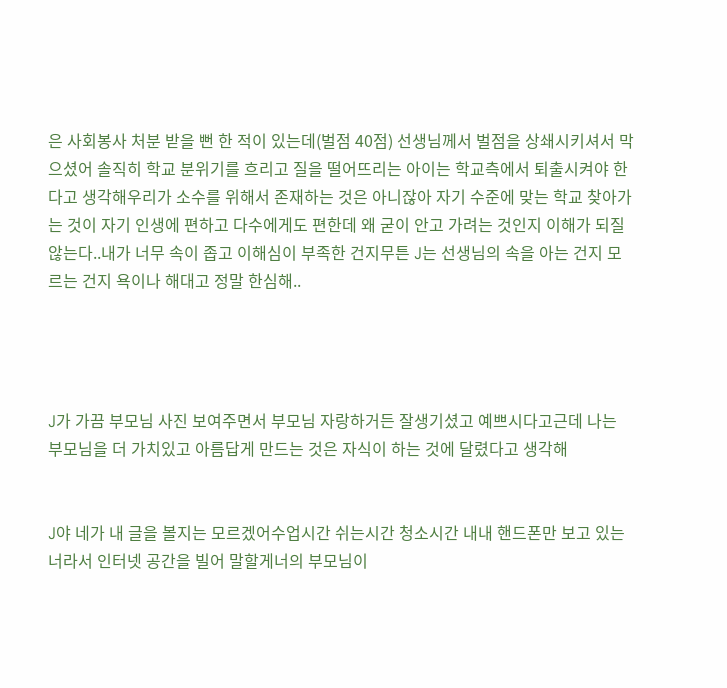은 사회봉사 처분 받을 뻔 한 적이 있는데(벌점 40점) 선생님께서 벌점을 상쇄시키셔서 막으셨어 솔직히 학교 분위기를 흐리고 질을 떨어뜨리는 아이는 학교측에서 퇴출시켜야 한다고 생각해우리가 소수를 위해서 존재하는 것은 아니잖아 자기 수준에 맞는 학교 찾아가는 것이 자기 인생에 편하고 다수에게도 편한데 왜 굳이 안고 가려는 것인지 이해가 되질 않는다..내가 너무 속이 좁고 이해심이 부족한 건지무튼 J는 선생님의 속을 아는 건지 모르는 건지 욕이나 해대고 정말 한심해..




J가 가끔 부모님 사진 보여주면서 부모님 자랑하거든 잘생기셨고 예쁘시다고근데 나는 부모님을 더 가치있고 아름답게 만드는 것은 자식이 하는 것에 달렸다고 생각해


J야 네가 내 글을 볼지는 모르겠어수업시간 쉬는시간 청소시간 내내 핸드폰만 보고 있는 너라서 인터넷 공간을 빌어 말할게너의 부모님이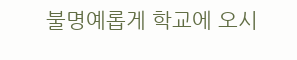불명예롭게 학교에 오시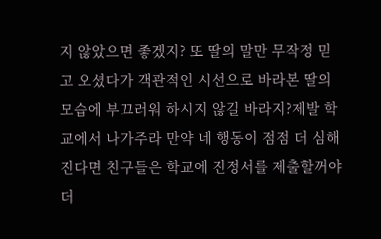지 않았으면 좋겠지? 또 딸의 말만 무작정 믿고 오셨다가 객관적인 시선으로 바라본 딸의 모습에 부끄러워 하시지 않길 바라지?제발 학교에서 나가주라 만약 네 행동이 점점 더 심해진다면 친구들은 학교에 진정서를 제출할꺼야더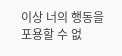이상 너의 행동을 포용할 수 없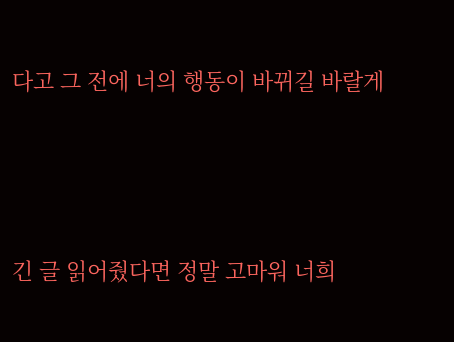다고 그 전에 너의 행동이 바뀌길 바랄게





긴 글 읽어줬다면 정말 고마워 너희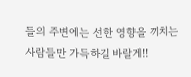들의 주변에는 선한 영향을 끼치는 사람들만 가득하길 바랄게!!